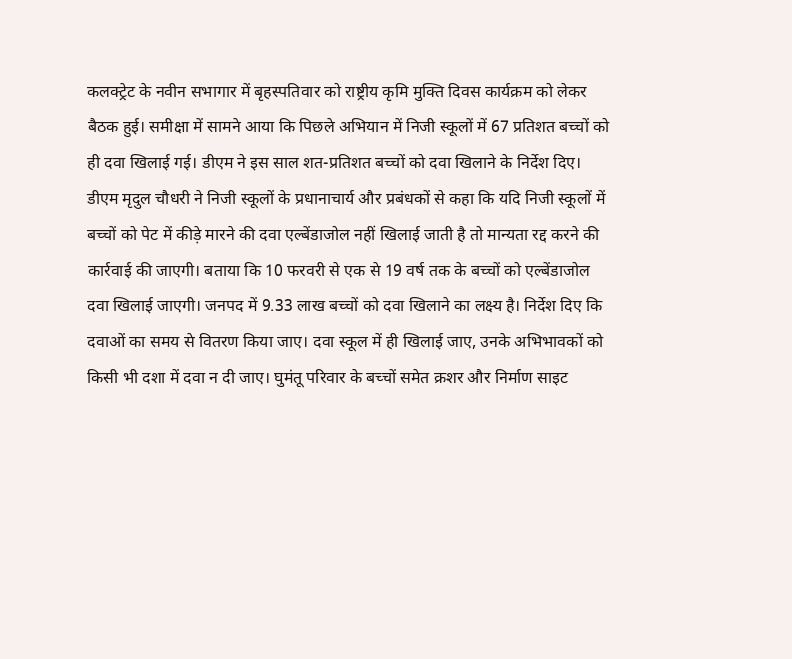कलक्ट्रेट के नवीन सभागार में बृहस्पतिवार को राष्ट्रीय कृमि मुक्ति दिवस कार्यक्रम को लेकर बैठक हुई। समीक्षा में सामने आया कि पिछले अभियान में निजी स्कूलों में 67 प्रतिशत बच्चों को ही दवा खिलाई गई। डीएम ने इस साल शत-प्रतिशत बच्चों को दवा खिलाने के निर्देश दिए।
डीएम मृदुल चौधरी ने निजी स्कूलों के प्रधानाचार्य और प्रबंधकों से कहा कि यदि निजी स्कूलों में बच्चों को पेट में कीड़े मारने की दवा एल्बेंडाजोल नहीं खिलाई जाती है तो मान्यता रद्द करने की कार्रवाई की जाएगी। बताया कि 10 फरवरी से एक से 19 वर्ष तक के बच्चों को एल्बेंडाजोल दवा खिलाई जाएगी। जनपद में 9.33 लाख बच्चों को दवा खिलाने का लक्ष्य है। निर्देश दिए कि दवाओं का समय से वितरण किया जाए। दवा स्कूल में ही खिलाई जाए, उनके अभिभावकों को किसी भी दशा में दवा न दी जाए। घुमंतू परिवार के बच्चों समेत क्रशर और निर्माण साइट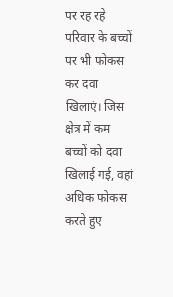पर रह रहे परिवार के बच्चों पर भी फोकस कर दवा खिलाएं। जिस क्षेत्र में कम बच्चों को दवा खिलाई गई, वहां अधिक फोकस करते हुए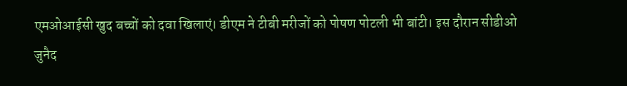एमओआईसी खुद बच्चों को दवा खिलाएं। डीएम ने टीबी मरीजों को पोषण पोटली भी बांटी। इस दौरान सीडीओ जुनैद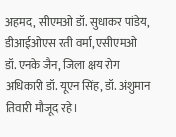अहमद, सीएमओ डॉ. सुधाकर पांडेय, डीआईओएस रती वर्मा, एसीएमओ डॉ. एनके जैन, जिला क्षय रोग अधिकारी डॉ. यूएन सिंह, डॉ. अंशुमान तिवारी मौजूद रहे।